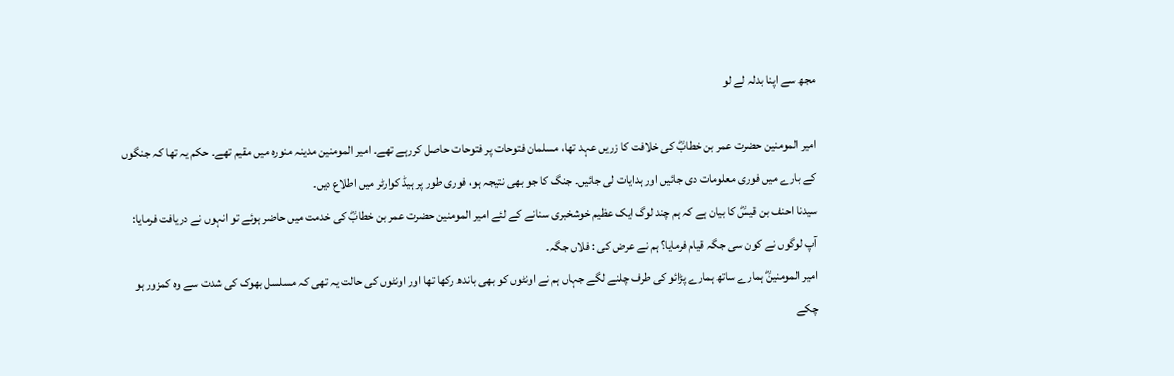مجھ سے اپنا بدلہ لے لو

امیر المومنین حضرت عمر بن خطابؓ کی خلافت کا زریں عہد تھا، مسلمان فتوحات پر فتوحات حاصل کررہے تھے۔ امیر المومنین مدینہ منورہ میں مقیم تھے۔ حکم یہ تھا کہ جنگوں کے بارے میں فوری معلومات دی جائیں اور ہدایات لی جائیں۔ جنگ کا جو بھی نتیجہ ہو، فوری طور پر ہیڈ کوارٹر میں اطلاع دیں۔
سیدنا احنف بن قیسؓ کا بیان ہے کہ ہم چند لوگ ایک عظیم خوشخبری سنانے کے لئے امیر المومنین حضرت عمر بن خطابؓ کی خدمت میں حاضر ہوئے تو انہوں نے دریافت فرمایا: آپ لوگوں نے کون سی جگہ قیام فرمایا؟ ہم نے عرض کی : فلاں جگہ۔
امیر المومنینؓ ہمارے ساتھ ہمارے پڑائو کی طرف چلنے لگے جہاں ہم نے اونٹوں کو بھی باندھ رکھا تھا اور اونٹوں کی حالت یہ تھی کہ مسلسل بھوک کی شدت سے وہ کمزور ہو چکے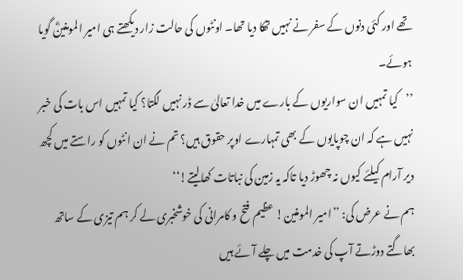تھے اور کئی دنوں کے سفر نے نہیں تھکا دیا تھا۔ اونٹوں کی حالت زار دیکھتے ہی امیر المومنینؓ گویا ہوئے۔
’’کیا تمہیں ان سواریوں کے بارے میں خدا تعالیٰ سے ڈر نہیں لگتا؟ کیا تمہیں اس بات کی خبر نہیں ہے کہ ان چوپایوں کے بھی تمہارے اوپر حقوق ہیں؟ تم نے ان انٹوں کو راستے میں کچھ دیر آرام کیلئے کیوں نہ چھوڑ دیا تاکہ یہ زمین کی نباتات کھالیتے!‘‘
ہم نے عرض کی: ’’امیر المومنین! عظیم فتح و کامرانی کی خوشخبری لے کر ہم تیزی کے ساتھ بھاگتے دوڑتے آپ کی خدمت میں چلے آئے ہیں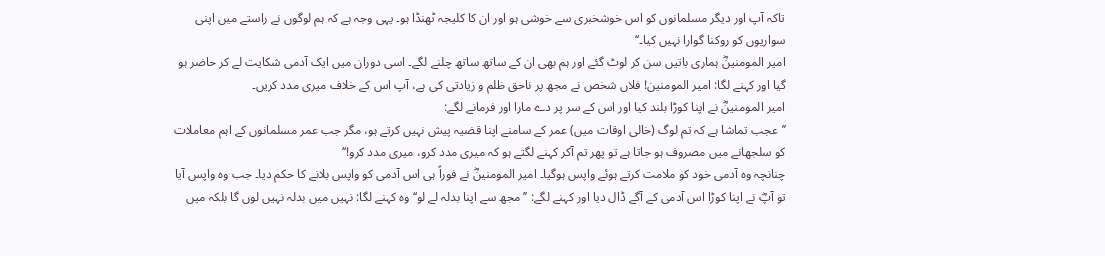تاکہ آپ اور دیگر مسلمانوں کو اس خوشخبری سے خوشی ہو اور ان کا کلیجہ ٹھنڈا ہو۔ یہی وجہ ہے کہ ہم لوگوں نے راستے میں اپنی سواریوں کو روکنا گوارا نہیں کیا۔‘‘
امیر المومنینؓ ہماری باتیں سن کر لوٹ گئے اور ہم بھی ان کے ساتھ ساتھ چلنے لگے۔ اسی دوران میں ایک آدمی شکایت لے کر حاضر ہو گیا اور کہنے لگا: امیر المومنین! فلاں شخص نے مجھ پر ناحق ظلم و زیادتی کی ہے، آپ اس کے خلاف میری مدد کریں۔
امیر المومنینؓ نے اپنا کوڑا بلند کیا اور اس کے سر پر دے مارا اور فرمانے لگے:
’’عجب تماشا ہے کہ تم لوگ (خالی اوقات میں) عمر کے سامنے اپنا قضیہ پیش نہیں کرتے ہو، مگر جب عمر مسلمانوں کے اہم معاملات کو سلجھانے میں مصروف ہو جاتا ہے تو پھر تم آکر کہنے لگتے ہو کہ میری مدد کرو، میری مدد کرو!‘‘
چنانچہ وہ آدمی خود کو ملامت کرتے ہوئے واپس ہوگیا۔ امیر المومنینؓ نے فوراً ہی اس آدمی کو واپس بلانے کا حکم دیا۔ جب وہ واپس آیا تو آپؓ نے اپنا کوڑا اس آدمی کے آگے ڈال دیا اور کہنے لگے: ’’مجھ سے اپنا بدلہ لے لو‘‘ وہ کہنے لگا: نہیں میں بدلہ نہیں لوں گا بلکہ میں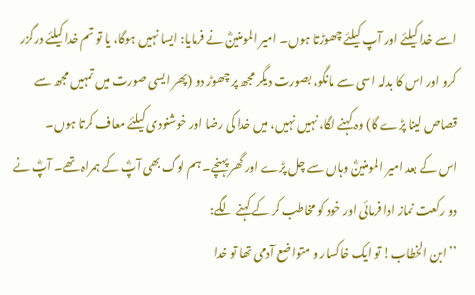اسے خدا کیلئے اور آپ کیلئے چھوڑتا ہوں۔ امیر المومنینؓ نے فرمایا: ایسا نہیں ہوگا، یا تو تم خدا کیلئے درگزر کرو اور اس کا بدلہ اسی سے مانگو، بصورت دیگر مجھ پر چھوڑ دو (پھر ایسی صورت میں تمہیں مجھ سے قصاص لینا پڑے گا) وہ کہنے لگا، نہیں نہیں، میں خدا کی رضا اور خوشنودی کیلئے معاف کرتا ہوں۔
اس کے بعد امیر المومنینؓ وہاں سے چل پڑے اور گھر پہنچے۔ ہم لوگ بھی آپؓ کے ہمراہ تھے۔ آپؓ نے دو رکعت نماز ادا فرمائی اور خود کو مخاطب کر کے کہنے لگے:
’’ابن الخطاب! تو ایک خاکسار و متواضع آدمی تھا تو خدا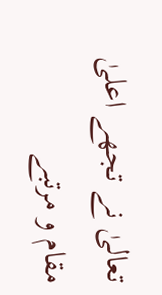تعالیٰ نے تجھے اعلیٰ مقام و مرتبے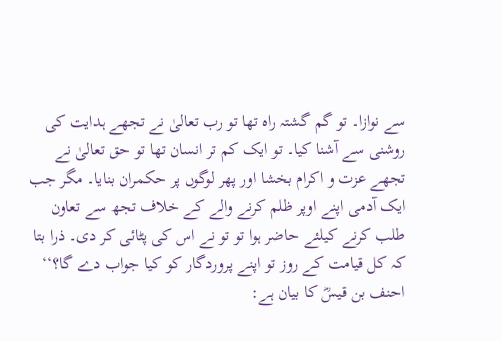سے نوازا۔ تو گم گشتہ راہ تھا تو رب تعالیٰ نے تجھے ہدایت کی روشنی سے آشنا کیا۔ تو ایک کم تر انسان تھا تو حق تعالیٰ نے تجھے عزت و اکرام بخشا اور پھر لوگوں پر حکمران بنایا۔ مگر جب ایک آدمی اپنے اوپر ظلم کرنے والے کے خلاف تجھ سے تعاون طلب کرنے کیلئے حاضر ہوا تو تو نے اس کی پٹائی کر دی۔ ذرا بتا کہ کل قیامت کے روز تو اپنے پروردگار کو کیا جواب دے گا؟‘‘
احنف بن قیسؓ کا بیان ہے: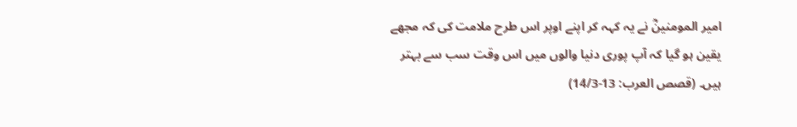امیر المومنینؓ نے یہ کہہ کر اپنے اوپر اس طرح ملامت کی کہ مجھے یقین ہو گیا کہ آپ پوری دنیا والوں میں اس وقت سب سے بہتر ہیں۔ (قصص العرب: 13-14/3)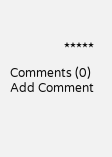٭٭٭٭٭

Comments (0)
Add Comment